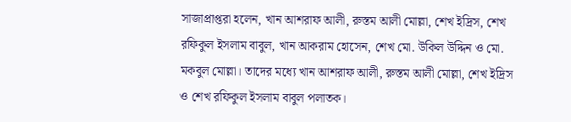সাজাপ্রাপ্তরা হলেন, খান আশরাফ আলী, রুস্তম আলী মোল্লা, শেখ ইদ্রিস, শেখ রফিকুল ইসলাম বাবুল, খান আকরাম হোসেন, শেখ মো. উকিল উদ্দিন ও মো. মকবুল মোল্লা। তাদের মধ্যে খান আশরাফ আলী, রুস্তম আলী মোল্লা, শেখ ইদ্রিস ও শেখ রফিকুল ইসলাম বাবুল পলাতক।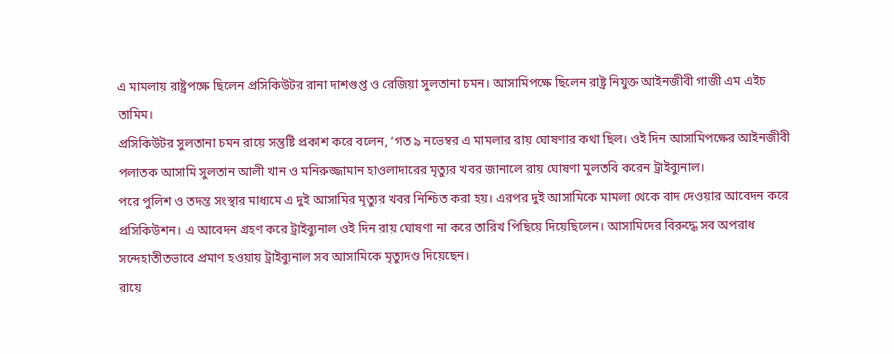এ মামলায় রাষ্ট্রপক্ষে ছিলেন প্রসিকিউটর রানা দাশগুপ্ত ও রেজিয়া সুলতানা চমন। আসামিপক্ষে ছিলেন রাষ্ট্র নিযুক্ত আইনজীবী গাজী এম এইচ তামিম।
প্রসিকিউটর সুলতানা চমন রায়ে সন্তুষ্টি প্রকাশ করে বলেন, ‘গত ৯ নভেম্বর এ মামলার রায় ঘোষণার কথা ছিল। ওই দিন আসামিপক্ষের আইনজীবী পলাতক আসামি সুলতান আলী খান ও মনিরুজ্জামান হাওলাদারের মৃত্যুর খবর জানালে রায় ঘোষণা মুলতবি করেন ট্রাইব্যুনাল।
পরে পুলিশ ও তদন্ত সংস্থার মাধ্যমে এ দুই আসামির মৃত্যুর খবর নিশ্চিত করা হয়। এরপর দুই আসামিকে মামলা থেকে বাদ দেওয়ার আবেদন করে প্রসিকিউশন। এ আবেদন গ্রহণ করে ট্রাইব্যুনাল ওই দিন রায় ঘোষণা না করে তারিখ পিছিয়ে দিয়েছিলেন। আসামিদের বিরুদ্ধে সব অপরাধ সন্দেহাতীতভাবে প্রমাণ হওয়ায় ট্রাইব্যুনাল সব আসামিকে মৃত্যুদণ্ড দিয়েছেন।
রায়ে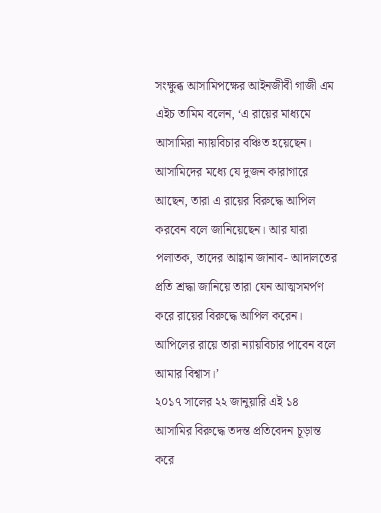সংক্ষুব্ধ আসামিপক্ষের আইনজীবী গাজী এম এইচ তামিম বলেন, ‘এ রায়ের মাধ্যমে আসামিরা ন্যায়বিচার বঞ্চিত হয়েছেন। আসামিদের মধ্যে যে দুজন কারাগারে আছেন, তারা এ রায়ের বিরুদ্ধে আপিল করবেন বলে জানিয়েছেন। আর যারা পলাতক, তাদের আহ্বান জানাব- আদালতের প্রতি শ্রদ্ধা জানিয়ে তারা যেন আত্মসমর্পণ করে রায়ের বিরুদ্ধে আপিল করেন। আপিলের রায়ে তারা ন্যায়বিচার পাবেন বলে আমার বিশ্বাস।’
২০১৭ সালের ২২ জানুয়ারি এই ১৪ আসামির বিরুদ্ধে তদন্ত প্রতিবেদন চূড়ান্ত করে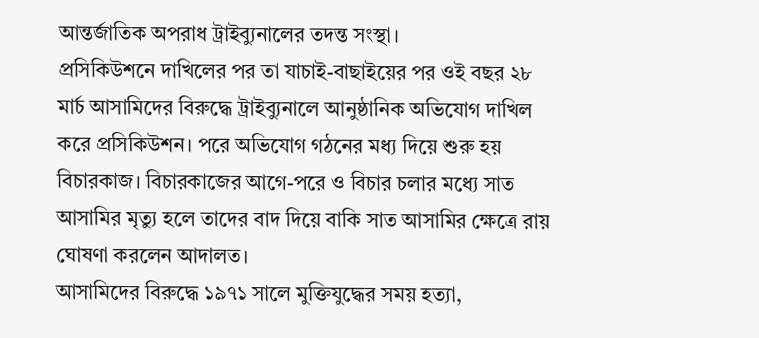আন্তর্জাতিক অপরাধ ট্রাইব্যুনালের তদন্ত সংস্থা।
প্রসিকিউশনে দাখিলের পর তা যাচাই-বাছাইয়ের পর ওই বছর ২৮ মার্চ আসামিদের বিরুদ্ধে ট্রাইব্যুনালে আনুষ্ঠানিক অভিযোগ দাখিল করে প্রসিকিউশন। পরে অভিযোগ গঠনের মধ্য দিয়ে শুরু হয় বিচারকাজ। বিচারকাজের আগে-পরে ও বিচার চলার মধ্যে সাত আসামির মৃত্যু হলে তাদের বাদ দিয়ে বাকি সাত আসামির ক্ষেত্রে রায় ঘোষণা করলেন আদালত।
আসামিদের বিরুদ্ধে ১৯৭১ সালে মুক্তিযুদ্ধের সময় হত্যা,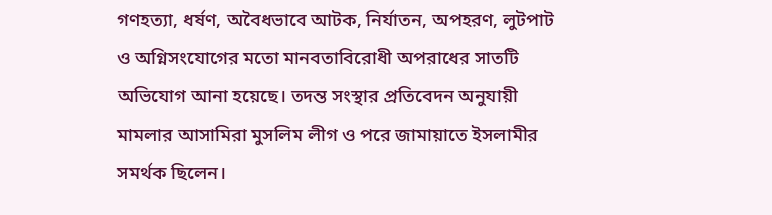গণহত্যা, ধর্ষণ, অবৈধভাবে আটক, নির্যাতন, অপহরণ, লুটপাট ও অগ্নিসংযোগের মতো মানবতাবিরোধী অপরাধের সাতটি অভিযোগ আনা হয়েছে। তদন্ত সংস্থার প্রতিবেদন অনুযায়ী মামলার আসামিরা মুসলিম লীগ ও পরে জামায়াতে ইসলামীর সমর্থক ছিলেন।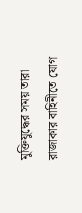মুক্তিযুদ্ধের সময় তারা রাজাকার বাহিনীতে যোগ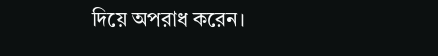দিয়ে অপরাধ করেন।